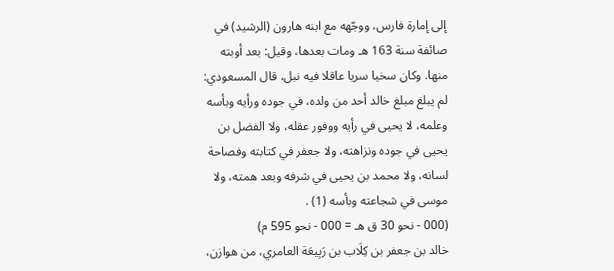إلى إمارة فارس، ووجّهه مع ابنه هارون (الرشيد) في صائفة سنة 163 هـ ومات بعدها، وقيل: بعد أوبته منها. وكان سخيا سريا عاقلا فيه نبل، قال المسعودي: لم يبلغ مبلغ خالد أحد من ولده، في جوده ورأيه وبأسه وعلمه، لا يحيى في رأيه ووفور عقله، ولا الفضل بن يحيى في جوده ونزاهته، ولا جعفر في كتابته وفصاحة لسانه، ولا محمد بن يحيى في شرفه وبعد همته، ولا موسى في شجاعته وبأسه (1) .
(000 - نحو 30 ق هـ = 000 - نحو 595 م)
خالد بن جعفر بن كِلَاب بن رَبِيعَة العامري، من هوازن،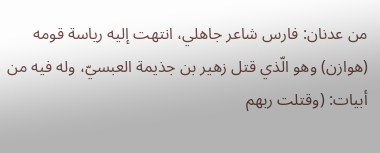من عدنان: فارس شاعر جاهلي، انتهت إليه رياسة قومه (هوازن) وهو الّذي قتل زهير بن جذيمة العبسيّ، وله فيه من أبيات: (وقتلت ربهم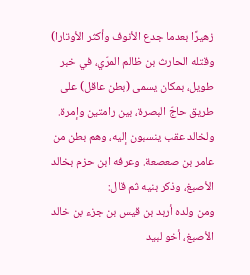زهيرًا بعدما جدع الأنوف وأكثر الأوتارا) وقتله الحارث بن ظالم المرّي، في خبر طويل، بمكان يسمى (بطن عاقل) على طريق حاجّ البصرة، بين رامتين وإمرة. ولخالد عقب ينسبون إليه، وهم بطن من عامر بن صعصعة. وعرفه ابن حزم بخالد الأصبغ، وذكر بنيه ثم قال:
ومن ولده أربد بن قيس بن جزء بن خالد الأصبغ، أخو لبيد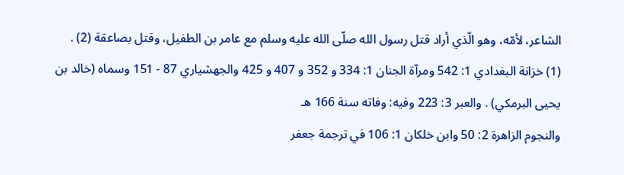الشاعر، لأمّه، وهو الّذي أراد قتل رسول الله صلّى الله عليه وسلم مع عامر بن الطفيل، وقتل بصاعقة (2) .
(1) خزانة البغدادي 1: 542 ومرآة الجنان 1: 334 و 352 و 407 و 425 والجهشياري 87 - 151 وسماه (خالد بن يحيى البرمكي) . والعبر 3: 223 وفيه: وفاته سنة 166 هـ
والنجوم الزاهرة 2: 50 وابن خلكان 1: 106 في ترجمة جعفر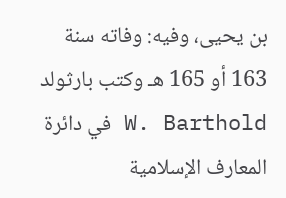بن يحيى، وفيه: وفاته سنة 163 أو 165 هـ وكتب بارثولد W. Barthold في دائرة المعارف الإسلامية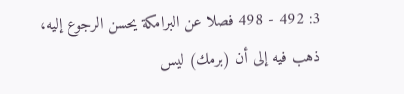3: 492 - 498 فصلا عن البرامكة يحسن الرجوع إليه، ذهب فيه إلى أن (برمك) ليس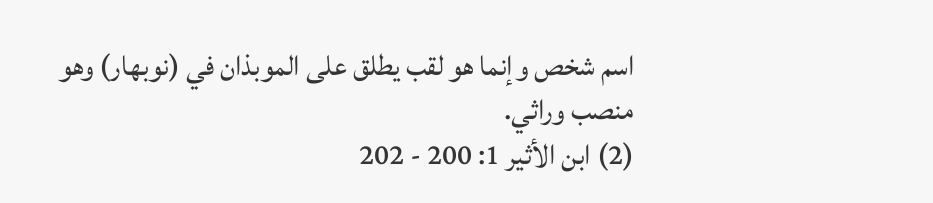اسم شخص وإنما هو لقب يطلق على الموبذان في (نوبهار) وهو منصب وراثي.
(2) ابن الأثير 1: 200 - 202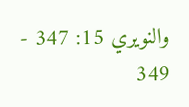والنويري 15: 347 - 349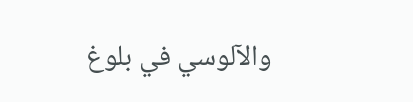والآلوسي في بلوغ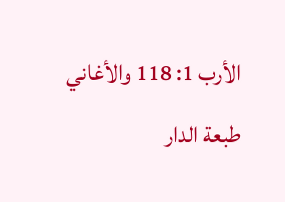الأرب 1: 118 والأغاني طبعة الدار